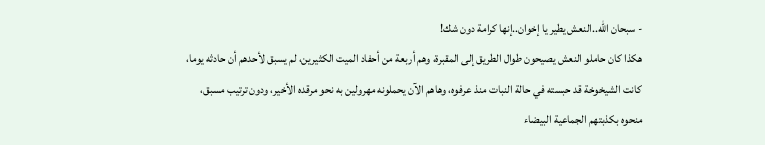- سبحان الله..النعش يطير يا إخوان..إنها كرامة دون شك!
هكذا كان حاملو النعش يصيحون طوال الطريق إلى المقبرة، وهم أربعة من أحفاد الميت الكثيرين، لم يسبق لأحدهم أن حادثه يوما، كانت الشيخوخة قد حبسته في حالة النبات منذ عرفوه، وهاهم الآن يحملونه مهرولين به نحو مرقده الأخير، ودون ترتيب مسبق، منحوه بكذبتهم الجماعية البيضاء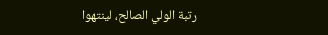رتبة الولي الصالح، لينتهوا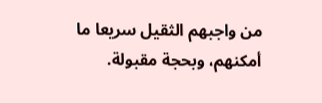من واجبهم الثقيل سريعا ما أمكنهم، وبحجة مقبولة.